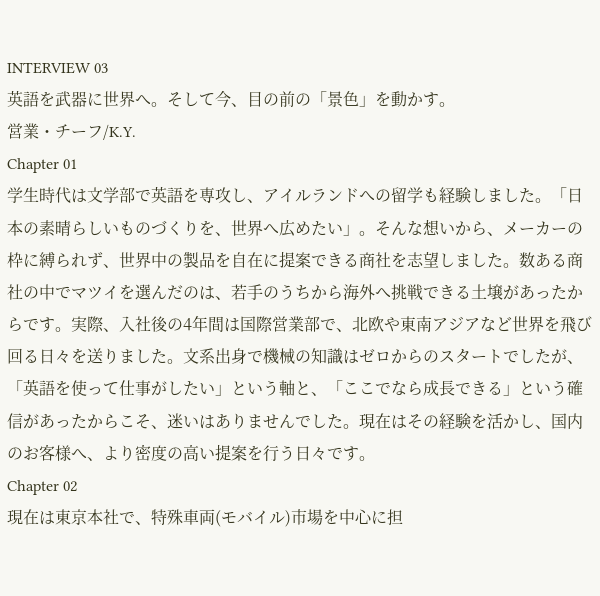INTERVIEW 03
英語を武器に世界へ。そして今、目の前の「景色」を動かす。
営業・チーフ/K.Y.
Chapter 01
学生時代は文学部で英語を専攻し、アイルランドへの留学も経験しました。「日本の素晴らしいものづくりを、世界へ広めたい」。そんな想いから、メーカーの枠に縛られず、世界中の製品を自在に提案できる商社を志望しました。数ある商社の中でマツイを選んだのは、若手のうちから海外へ挑戦できる土壌があったからです。実際、入社後の4年間は国際営業部で、北欧や東南アジアなど世界を飛び回る日々を送りました。文系出身で機械の知識はゼロからのスタートでしたが、「英語を使って仕事がしたい」という軸と、「ここでなら成長できる」という確信があったからこそ、迷いはありませんでした。現在はその経験を活かし、国内のお客様へ、より密度の高い提案を行う日々です。
Chapter 02
現在は東京本社で、特殊車両(モバイル)市場を中心に担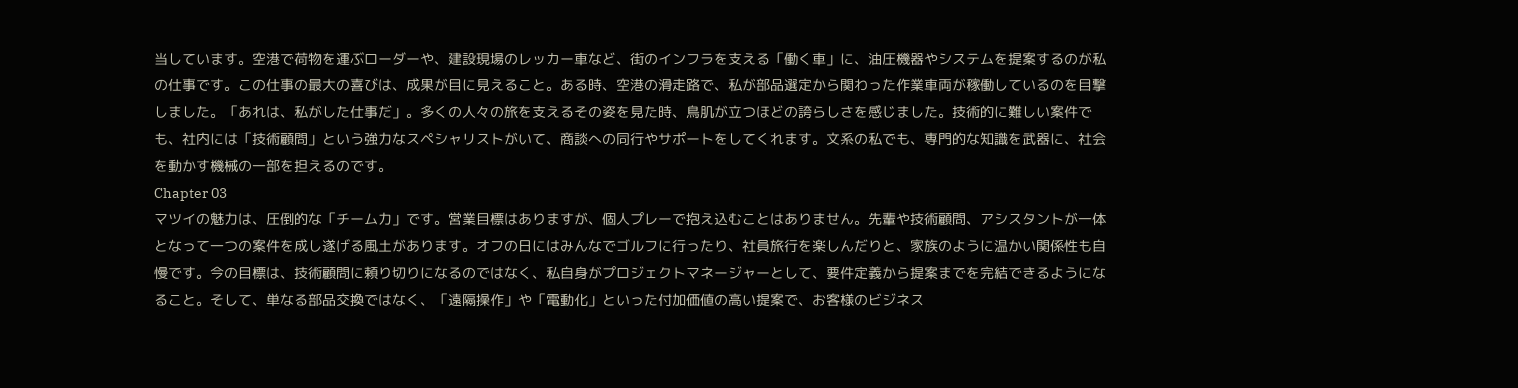当しています。空港で荷物を運ぶローダーや、建設現場のレッカー車など、街のインフラを支える「働く車」に、油圧機器やシステムを提案するのが私の仕事です。この仕事の最大の喜びは、成果が目に見えること。ある時、空港の滑走路で、私が部品選定から関わった作業車両が稼働しているのを目撃しました。「あれは、私がした仕事だ」。多くの人々の旅を支えるその姿を見た時、鳥肌が立つほどの誇らしさを感じました。技術的に難しい案件でも、社内には「技術顧問」という強力なスペシャリストがいて、商談への同行やサポートをしてくれます。文系の私でも、専門的な知識を武器に、社会を動かす機械の一部を担えるのです。
Chapter 03
マツイの魅力は、圧倒的な「チーム力」です。営業目標はありますが、個人プレーで抱え込むことはありません。先輩や技術顧問、アシスタントが一体となって一つの案件を成し遂げる風土があります。オフの日にはみんなでゴルフに行ったり、社員旅行を楽しんだりと、家族のように温かい関係性も自慢です。今の目標は、技術顧問に頼り切りになるのではなく、私自身がプロジェクトマネージャーとして、要件定義から提案までを完結できるようになること。そして、単なる部品交換ではなく、「遠隔操作」や「電動化」といった付加価値の高い提案で、お客様のビジネス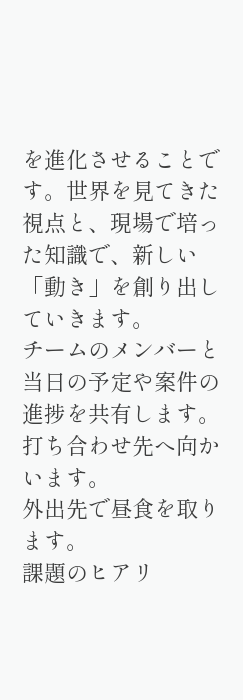を進化させることです。世界を見てきた視点と、現場で培った知識で、新しい「動き」を創り出していきます。
チームのメンバーと当日の予定や案件の進捗を共有します。
打ち合わせ先へ向かいます。
外出先で昼食を取ります。
課題のヒアリ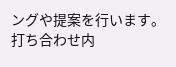ングや提案を行います。
打ち合わせ内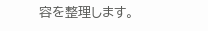容を整理します。